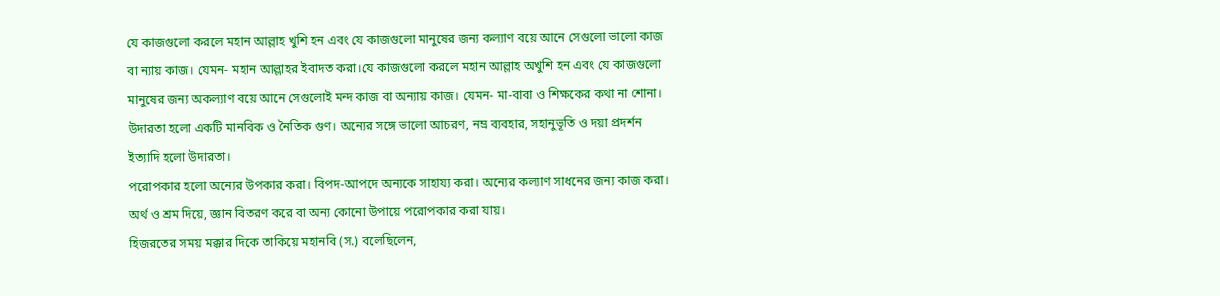যে কাজগুলো করলে মহান আল্লাহ খুশি হন এবং যে কাজগুলো মানুষের জন্য কল্যাণ বয়ে আনে সেগুলো ভালো কাজ বা ন্যায় কাজ। যেমন- মহান আল্লাহর ইবাদত করা।যে কাজগুলো করলে মহান আল্লাহ অখুশি হন এবং যে কাজগুলো মানুষের জন্য অকল্যাণ বয়ে আনে সেগুলোই মন্দ কাজ বা অন্যায় কাজ। যেমন- মা-বাবা ও শিক্ষকের কথা না শোনা।
উদারতা হলো একটি মানবিক ও নৈতিক গুণ। অন্যের সঙ্গে ভালো আচরণ, নম্র ব্যবহার, সহানুভূতি ও দয়া প্রদর্শন ইত্যাদি হলো উদারতা।
পরোপকার হলো অন্যের উপকার করা। বিপদ-আপদে অন্যকে সাহায্য করা। অন্যের কল্যাণ সাধনের জন্য কাজ করা। অর্থ ও শ্রম দিয়ে, জ্ঞান বিতরণ করে বা অন্য কোনো উপায়ে পরোপকার করা যায়।
হিজরতের সময় মক্কার দিকে তাকিয়ে মহানবি (স.) বলেছিলেন,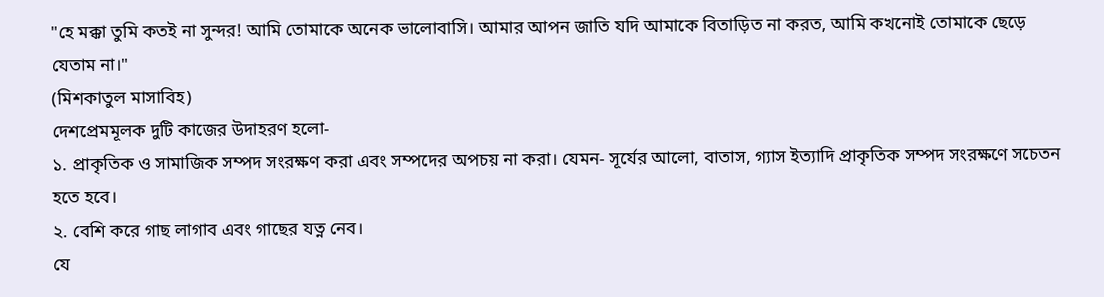"হে মক্কা তুমি কতই না সুন্দর! আমি তোমাকে অনেক ভালোবাসি। আমার আপন জাতি যদি আমাকে বিতাড়িত না করত, আমি কখনোই তোমাকে ছেড়ে যেতাম না।"
(মিশকাতুল মাসাবিহ)
দেশপ্রেমমূলক দুটি কাজের উদাহরণ হলো-
১. প্রাকৃতিক ও সামাজিক সম্পদ সংরক্ষণ করা এবং সম্পদের অপচয় না করা। যেমন- সূর্যের আলো, বাতাস, গ্যাস ইত্যাদি প্রাকৃতিক সম্পদ সংরক্ষণে সচেতন হতে হবে।
২. বেশি করে গাছ লাগাব এবং গাছের যত্ন নেব।
যে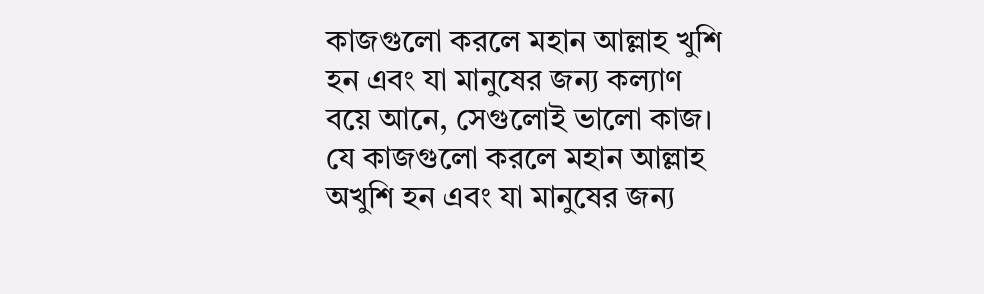কাজগুলো করলে মহান আল্লাহ খুশি হন এবং যা মানুষের জন্য কল্যাণ বয়ে আনে, সেগুলোই ভালো কাজ।
যে কাজগুলো করলে মহান আল্লাহ অখুশি হন এবং যা মানুষের জন্য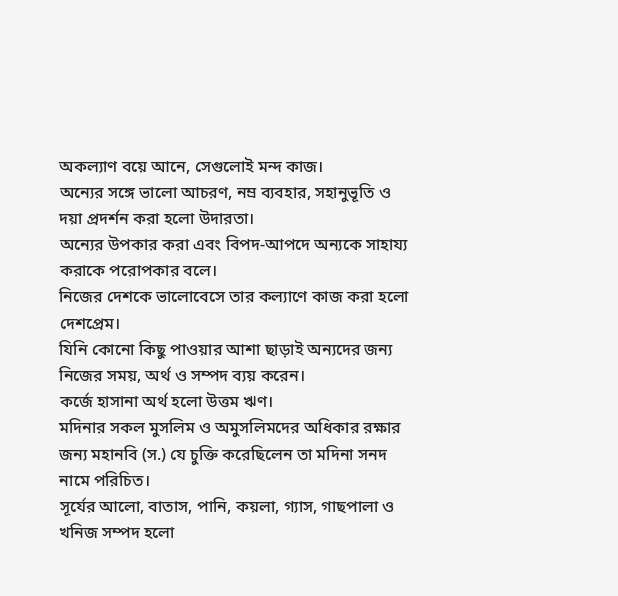অকল্যাণ বয়ে আনে, সেগুলোই মন্দ কাজ।
অন্যের সঙ্গে ভালো আচরণ, নম্র ব্যবহার, সহানুভূতি ও দয়া প্রদর্শন করা হলো উদারতা।
অন্যের উপকার করা এবং বিপদ-আপদে অন্যকে সাহায্য করাকে পরোপকার বলে।
নিজের দেশকে ভালোবেসে তার কল্যাণে কাজ করা হলো দেশপ্রেম।
যিনি কোনো কিছু পাওয়ার আশা ছাড়াই অন্যদের জন্য নিজের সময়, অর্থ ও সম্পদ ব্যয় করেন।
কর্জে হাসানা অর্থ হলো উত্তম ঋণ।
মদিনার সকল মুসলিম ও অমুসলিমদের অধিকার রক্ষার জন্য মহানবি (স.) যে চুক্তি করেছিলেন তা মদিনা সনদ নামে পরিচিত।
সূর্যের আলো, বাতাস, পানি, কয়লা, গ্যাস, গাছপালা ও খনিজ সম্পদ হলো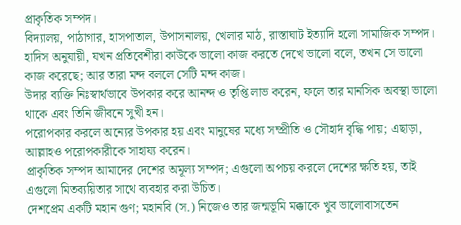প্রাকৃতিক সম্পদ।
বিদ্যালয়, পাঠাগার, হাসপাতাল, উপাসনালয়, খেলার মাঠ, রাস্তাঘাট ইত্যাদি হলো সামাজিক সম্পদ।
হাদিস অনুযায়ী, যখন প্রতিবেশীরা কাউকে ভালো কাজ করতে দেখে ভালো বলে, তখন সে ভালো কাজ করেছে; আর তারা মন্দ বললে সেটি মন্দ কাজ।
উদার ব্যক্তি নিঃস্বার্থভাবে উপকার করে আনন্দ ও তৃপ্তি লাভ করেন, ফলে তার মানসিক অবস্থা ভালো থাকে এবং তিনি জীবনে সুখী হন।
পরোপকার করলে অন্যের উপকার হয় এবং মানুষের মধ্যে সম্প্রীতি ও সৌহার্দ বৃদ্ধি পায়; এছাড়া, আল্লাহও পরোপকারীকে সাহায্য করেন।
প্রাকৃতিক সম্পদ আমাদের দেশের অমূল্য সম্পদ; এগুলো অপচয় করলে দেশের ক্ষতি হয়, তাই এগুলো মিতব্যয়িতার সাথে ব্যবহার করা উচিত।
দেশপ্রেম একটি মহান গুণ; মহানবি (স.) নিজেও তার জন্মভূমি মক্কাকে খুব ভালোবাসতেন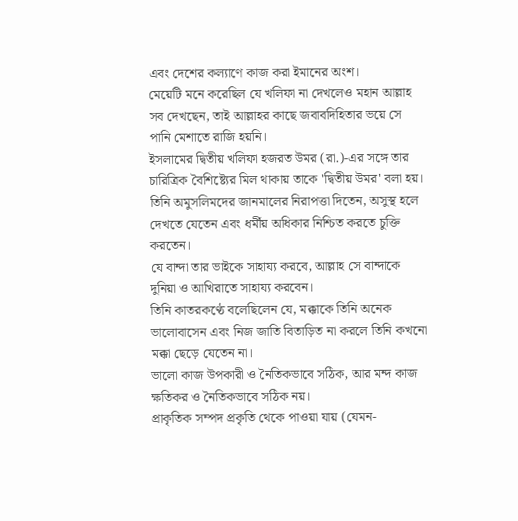এবং দেশের কল্যাণে কাজ করা ইমানের অংশ।
মেয়েটি মনে করেছিল যে খলিফা না দেখলেও মহান আল্লাহ সব দেখছেন, তাই আল্লাহর কাছে জবাবদিহিতার ভয়ে সে পানি মেশাতে রাজি হয়নি।
ইসলামের দ্বিতীয় খলিফা হজরত উমর (রা.)-এর সঙ্গে তার চারিত্রিক বৈশিষ্ট্যের মিল থাকায় তাকে 'দ্বিতীয় উমর' বলা হয়।
তিনি অমুসলিমদের জানমালের নিরাপত্তা দিতেন, অসুস্থ হলে দেখতে যেতেন এবং ধর্মীয় অধিকার নিশ্চিত করতে চুক্তি করতেন।
যে বান্দা তার ভাইকে সাহায্য করবে, আল্লাহ সে বান্দাকে দুনিয়া ও আখিরাতে সাহায্য করবেন।
তিনি কাতরকণ্ঠে বলেছিলেন যে, মক্কাকে তিনি অনেক ভালোবাসেন এবং নিজ জাতি বিতাড়িত না করলে তিনি কখনো মক্কা ছেড়ে যেতেন না।
ভালো কাজ উপকারী ও নৈতিকভাবে সঠিক, আর মন্দ কাজ ক্ষতিকর ও নৈতিকভাবে সঠিক নয়।
প্রাকৃতিক সম্পদ প্রকৃতি থেকে পাওয়া যায় (যেমন-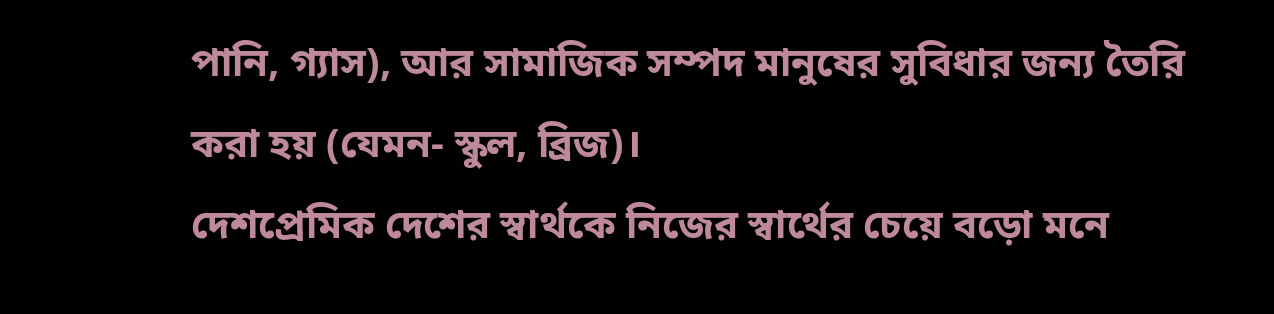পানি, গ্যাস), আর সামাজিক সম্পদ মানুষের সুবিধার জন্য তৈরি করা হয় (যেমন- স্কুল, ব্রিজ)।
দেশপ্রেমিক দেশের স্বার্থকে নিজের স্বার্থের চেয়ে বড়ো মনে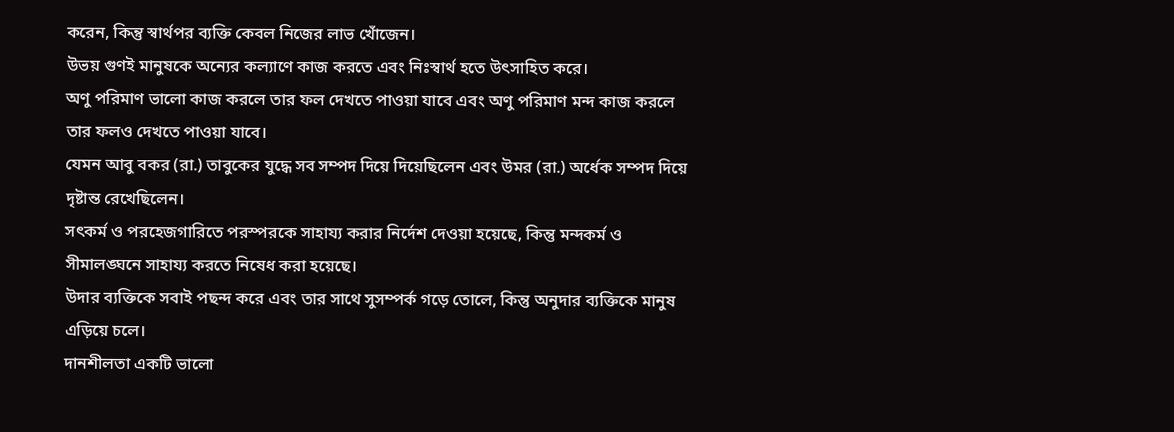করেন, কিন্তু স্বার্থপর ব্যক্তি কেবল নিজের লাভ খোঁজেন।
উভয় গুণই মানুষকে অন্যের কল্যাণে কাজ করতে এবং নিঃস্বার্থ হতে উৎসাহিত করে।
অণু পরিমাণ ভালো কাজ করলে তার ফল দেখতে পাওয়া যাবে এবং অণু পরিমাণ মন্দ কাজ করলে তার ফলও দেখতে পাওয়া যাবে।
যেমন আবু বকর (রা.) তাবুকের যুদ্ধে সব সম্পদ দিয়ে দিয়েছিলেন এবং উমর (রা.) অর্ধেক সম্পদ দিয়ে দৃষ্টান্ত রেখেছিলেন।
সৎকর্ম ও পরহেজগারিতে পরস্পরকে সাহায্য করার নির্দেশ দেওয়া হয়েছে, কিন্তু মন্দকর্ম ও সীমালঙ্ঘনে সাহায্য করতে নিষেধ করা হয়েছে।
উদার ব্যক্তিকে সবাই পছন্দ করে এবং তার সাথে সুসম্পর্ক গড়ে তোলে, কিন্তু অনুদার ব্যক্তিকে মানুষ এড়িয়ে চলে।
দানশীলতা একটি ভালো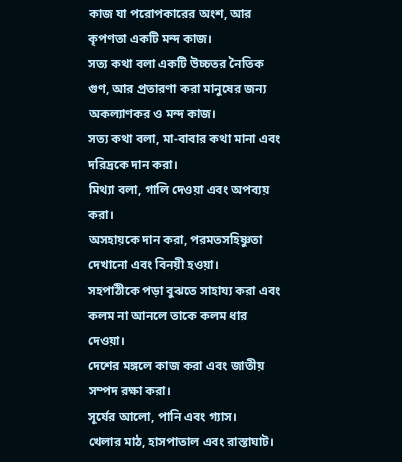কাজ যা পরোপকারের অংশ, আর কৃপণতা একটি মন্দ কাজ।
সত্য কথা বলা একটি উচ্চতর নৈতিক গুণ, আর প্রতারণা করা মানুষের জন্য অকল্যাণকর ও মন্দ কাজ।
সত্য কথা বলা, মা-বাবার কথা মানা এবং দরিদ্রকে দান করা।
মিথ্যা বলা, গালি দেওয়া এবং অপব্যয় করা।
অসহায়কে দান করা, পরমতসহিষ্ণুতা দেখানো এবং বিনয়ী হওয়া।
সহপাঠীকে পড়া বুঝতে সাহায্য করা এবং কলম না আনলে তাকে কলম ধার দেওয়া।
দেশের মঙ্গলে কাজ করা এবং জাতীয় সম্পদ রক্ষা করা।
সূর্যের আলো, পানি এবং গ্যাস।
খেলার মাঠ, হাসপাতাল এবং রাস্তাঘাট।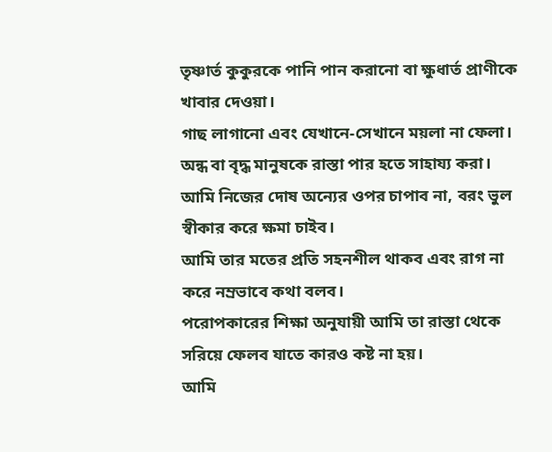তৃষ্ণার্ত কুকুরকে পানি পান করানো বা ক্ষুধার্ত প্রাণীকে খাবার দেওয়া।
গাছ লাগানো এবং যেখানে-সেখানে ময়লা না ফেলা।
অন্ধ বা বৃদ্ধ মানুষকে রাস্তা পার হতে সাহায্য করা।
আমি নিজের দোষ অন্যের ওপর চাপাব না, বরং ভুল স্বীকার করে ক্ষমা চাইব।
আমি তার মতের প্রতি সহনশীল থাকব এবং রাগ না করে নম্রভাবে কথা বলব।
পরোপকারের শিক্ষা অনুযায়ী আমি তা রাস্তা থেকে সরিয়ে ফেলব যাতে কারও কষ্ট না হয়।
আমি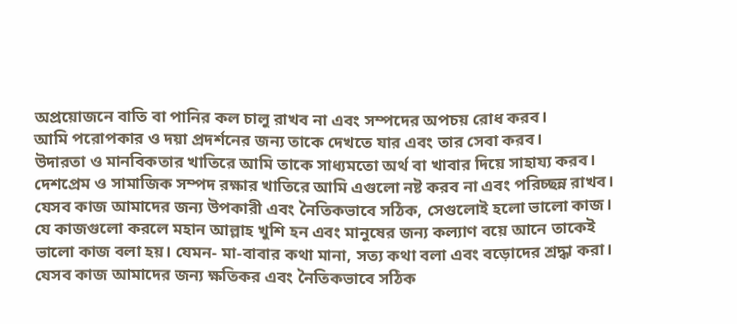অপ্রয়োজনে বাতি বা পানির কল চালু রাখব না এবং সম্পদের অপচয় রোধ করব।
আমি পরোপকার ও দয়া প্রদর্শনের জন্য তাকে দেখতে যার এবং তার সেবা করব।
উদারতা ও মানবিকতার খাতিরে আমি তাকে সাধ্যমতো অর্থ বা খাবার দিয়ে সাহায্য করব।
দেশপ্রেম ও সামাজিক সম্পদ রক্ষার খাতিরে আমি এগুলো নষ্ট করব না এবং পরিচ্ছন্ন রাখব।
যেসব কাজ আমাদের জন্য উপকারী এবং নৈতিকভাবে সঠিক, সেগুলোই হলো ভালো কাজ। যে কাজগুলো করলে মহান আল্লাহ খুশি হন এবং মানুষের জন্য কল্যাণ বয়ে আনে তাকেই ভালো কাজ বলা হয়। যেমন- মা-বাবার কথা মানা, সত্য কথা বলা এবং বড়োদের শ্রদ্ধা করা।
যেসব কাজ আমাদের জন্য ক্ষতিকর এবং নৈতিকভাবে সঠিক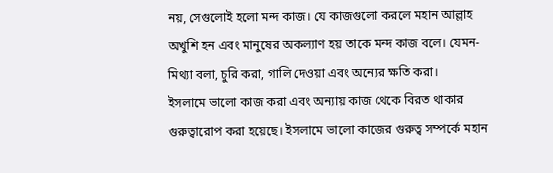নয়, সেগুলোই হলো মন্দ কাজ। যে কাজগুলো করলে মহান আল্লাহ অখুশি হন এবং মানুষের অকল্যাণ হয় তাকে মন্দ কাজ বলে। যেমন- মিথ্যা বলা, চুরি করা, গালি দেওয়া এবং অন্যের ক্ষতি করা।
ইসলামে ভালো কাজ করা এবং অন্যায় কাজ থেকে বিরত থাকার গুরুত্বারোপ করা হয়েছে। ইসলামে ভালো কাজের গুরুত্ব সম্পর্কে মহান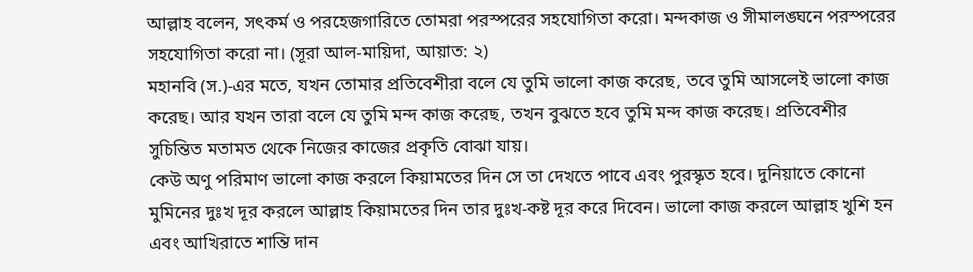আল্লাহ বলেন, সৎকর্ম ও পরহেজগারিতে তোমরা পরস্পরের সহযোগিতা করো। মন্দকাজ ও সীমালঙ্ঘনে পরস্পরের সহযোগিতা করো না। (সূরা আল-মায়িদা, আয়াত: ২)
মহানবি (স.)-এর মতে, যখন তোমার প্রতিবেশীরা বলে যে তুমি ভালো কাজ করেছ, তবে তুমি আসলেই ভালো কাজ করেছ। আর যখন তারা বলে যে তুমি মন্দ কাজ করেছ, তখন বুঝতে হবে তুমি মন্দ কাজ করেছ। প্রতিবেশীর সুচিন্তিত মতামত থেকে নিজের কাজের প্রকৃতি বোঝা যায়।
কেউ অণু পরিমাণ ভালো কাজ করলে কিয়ামতের দিন সে তা দেখতে পাবে এবং পুরস্কৃত হবে। দুনিয়াতে কোনো মুমিনের দুঃখ দূর করলে আল্লাহ কিয়ামতের দিন তার দুঃখ-কষ্ট দূর করে দিবেন। ভালো কাজ করলে আল্লাহ খুশি হন এবং আখিরাতে শান্তি দান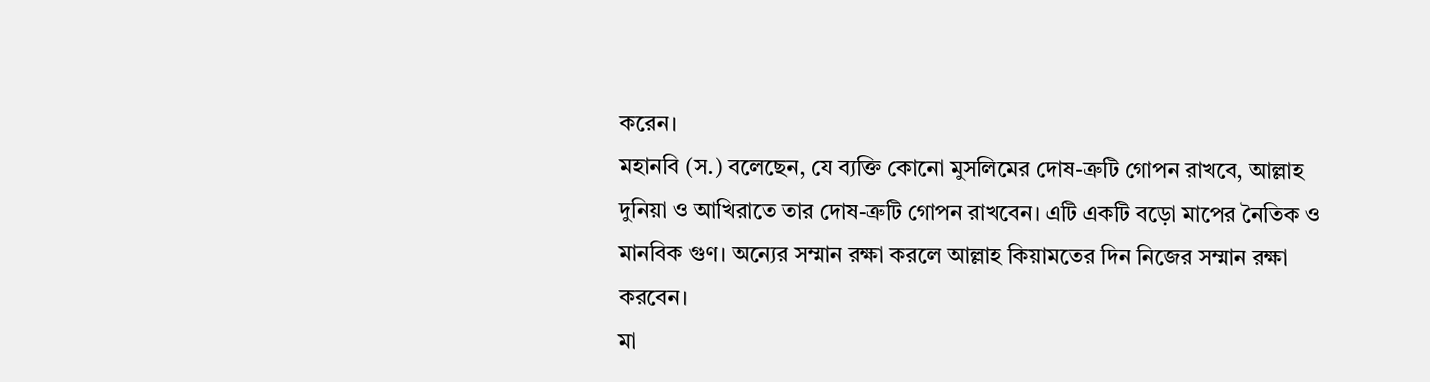করেন।
মহানবি (স.) বলেছেন, যে ব্যক্তি কোনো মুসলিমের দোষ-ত্রুটি গোপন রাখবে, আল্লাহ দুনিয়া ও আখিরাতে তার দোষ-ত্রুটি গোপন রাখবেন। এটি একটি বড়ো মাপের নৈতিক ও মানবিক গুণ। অন্যের সম্মান রক্ষা করলে আল্লাহ কিয়ামতের দিন নিজের সম্মান রক্ষা করবেন।
মা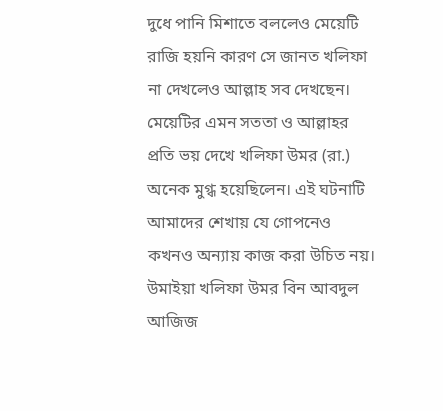দুধে পানি মিশাতে বললেও মেয়েটি রাজি হয়নি কারণ সে জানত খলিফা না দেখলেও আল্লাহ সব দেখছেন। মেয়েটির এমন সততা ও আল্লাহর প্রতি ভয় দেখে খলিফা উমর (রা.) অনেক মুগ্ধ হয়েছিলেন। এই ঘটনাটি আমাদের শেখায় যে গোপনেও কখনও অন্যায় কাজ করা উচিত নয়।
উমাইয়া খলিফা উমর বিন আবদুল আজিজ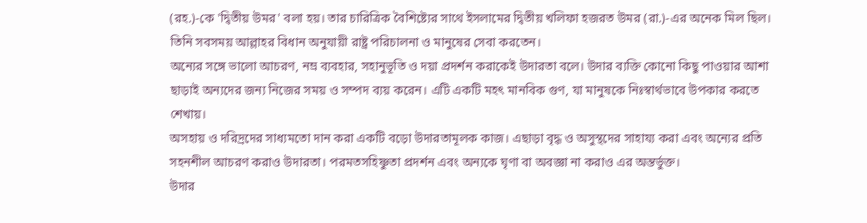(রহ.)-কে 'দ্বিতীয় উমর' বলা হয়। তার চারিত্রিক বৈশিষ্ট্যের সাথে ইসলামের দ্বিতীয় খলিফা হজরত উমর (রা.)-এর অনেক মিল ছিল। তিনি সবসময় আল্লাহর বিধান অনুযায়ী রাষ্ট্র পরিচালনা ও মানুষের সেবা করতেন।
অন্যের সঙ্গে ভালো আচরণ, নম্র ব্যবহার, সহানুভূতি ও দয়া প্রদর্শন করাকেই উদারতা বলে। উদার ব্যক্তি কোনো কিছু পাওয়ার আশা ছাড়াই অন্যদের জন্য নিজের সময় ও সম্পদ ব্যয় করেন। এটি একটি মহৎ মানবিক গুণ, যা মানুষকে নিঃস্বার্থভাবে উপকার করতে শেখায়।
অসহায় ও দরিদ্রদের সাধ্যমতো দান করা একটি বড়ো উদারতামূলক কাজ। এছাড়া বৃদ্ধ ও অসুস্থদের সাহায্য করা এবং অন্যের প্রতি সহনশীল আচরণ করাও উদারতা। পরমতসহিষ্ণুতা প্রদর্শন এবং অন্যকে ঘৃণা বা অবজ্ঞা না করাও এর অন্তর্ভুক্ত।
উদার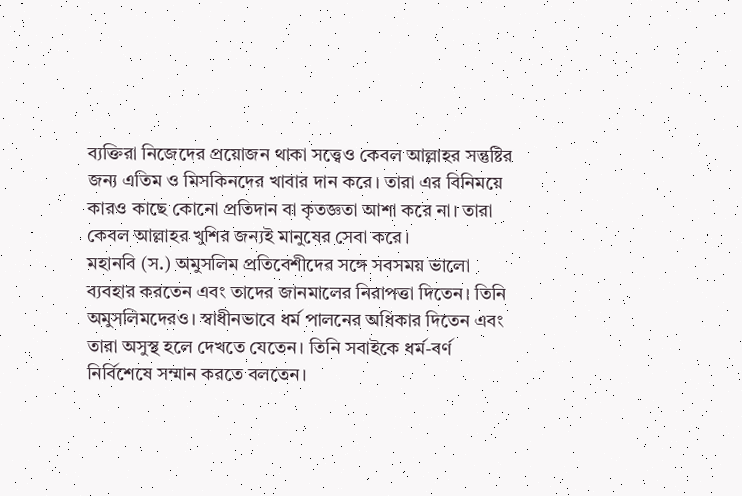ব্যক্তিরা নিজেদের প্রয়োজন থাকা সত্ত্বেও কেবল আল্লাহর সন্তুষ্টির জন্য এতিম ও মিসকিনদের খাবার দান করে। তারা এর বিনিময়ে কারও কাছে কোনো প্রতিদান বা কৃতজ্ঞতা আশা করে না। তারা কেবল আল্লাহর খুশির জন্যই মানুষের সেবা করে।
মহানবি (স.) অমুসলিম প্রতিবেশীদের সঙ্গে সবসময় ভালো ব্যবহার করতেন এবং তাদের জানমালের নিরাপত্তা দিতেন। তিনি অমুসলিমদেরও। স্বাধীনভাবে ধর্ম পালনের অধিকার দিতেন এবং তারা অসুস্থ হলে দেখতে যেতেন। তিনি সবাইকে ধর্ম-বর্ণ নির্বিশেষে সম্মান করতে বলতেন।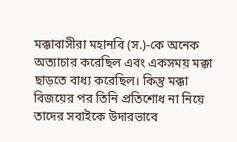মক্কাবাসীরা মহানবি (স.)-কে অনেক অত্যাচার করেছিল এবং একসময় মক্কা ছাড়তে বাধ্য করেছিল। কিন্তু মক্কা বিজয়ের পর তিনি প্রতিশোধ না নিয়ে তাদের সবাইকে উদারভাবে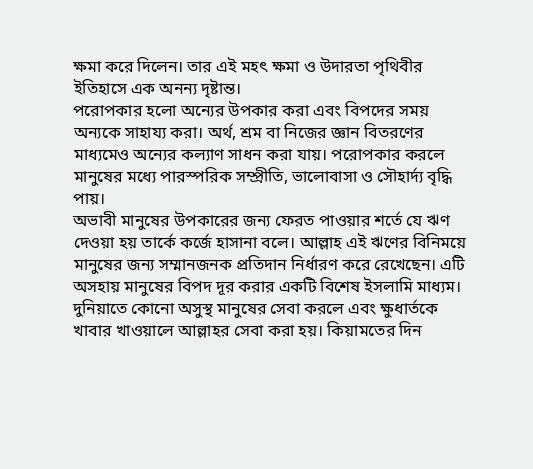ক্ষমা করে দিলেন। তার এই মহৎ ক্ষমা ও উদারতা পৃথিবীর ইতিহাসে এক অনন্য দৃষ্টান্ত।
পরোপকার হলো অন্যের উপকার করা এবং বিপদের সময় অন্যকে সাহায্য করা। অর্থ, শ্রম বা নিজের জ্ঞান বিতরণের মাধ্যমেও অন্যের কল্যাণ সাধন করা যায়। পরোপকার করলে মানুষের মধ্যে পারস্পরিক সম্প্রীতি, ভালোবাসা ও সৌহার্দ্য বৃদ্ধি পায়।
অভাবী মানুষের উপকারের জন্য ফেরত পাওয়ার শর্তে যে ঋণ দেওয়া হয় তার্কে কর্জে হাসানা বলে। আল্লাহ এই ঋণের বিনিময়ে মানুষের জন্য সম্মানজনক প্রতিদান নির্ধারণ করে রেখেছেন। এটি অসহায় মানুষের বিপদ দূর করার একটি বিশেষ ইসলামি মাধ্যম।
দুনিয়াতে কোনো অসুস্থ মানুষের সেবা করলে এবং ক্ষুধার্তকে খাবার খাওয়ালে আল্লাহর সেবা করা হয়। কিয়ামতের দিন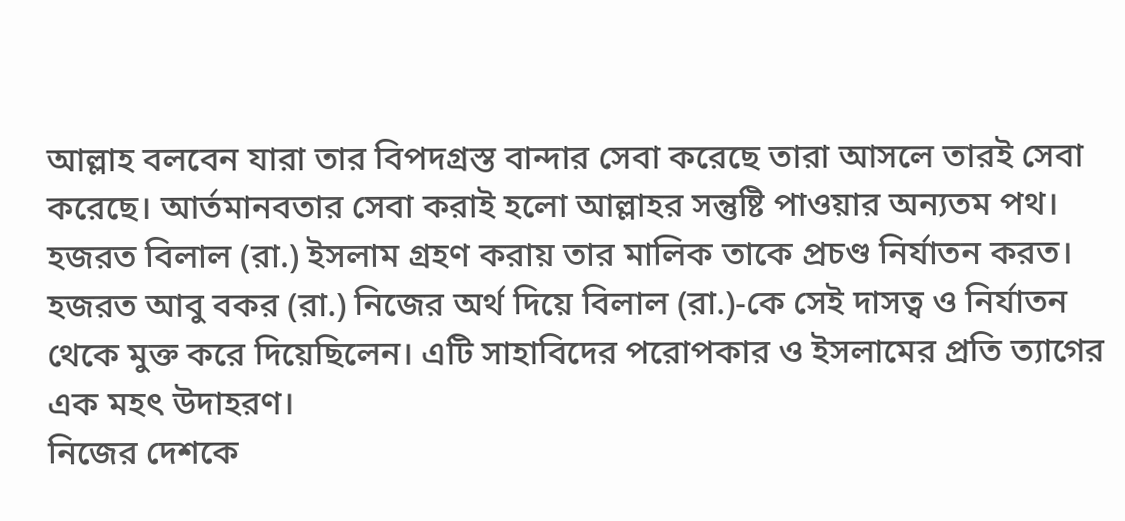আল্লাহ বলবেন যারা তার বিপদগ্রস্ত বান্দার সেবা করেছে তারা আসলে তারই সেবা করেছে। আর্তমানবতার সেবা করাই হলো আল্লাহর সন্তুষ্টি পাওয়ার অন্যতম পথ।
হজরত বিলাল (রা.) ইসলাম গ্রহণ করায় তার মালিক তাকে প্রচণ্ড নির্যাতন করত। হজরত আবু বকর (রা.) নিজের অর্থ দিয়ে বিলাল (রা.)-কে সেই দাসত্ব ও নির্যাতন থেকে মুক্ত করে দিয়েছিলেন। এটি সাহাবিদের পরোপকার ও ইসলামের প্রতি ত্যাগের এক মহৎ উদাহরণ।
নিজের দেশকে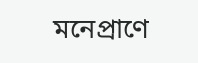মনেপ্রাণে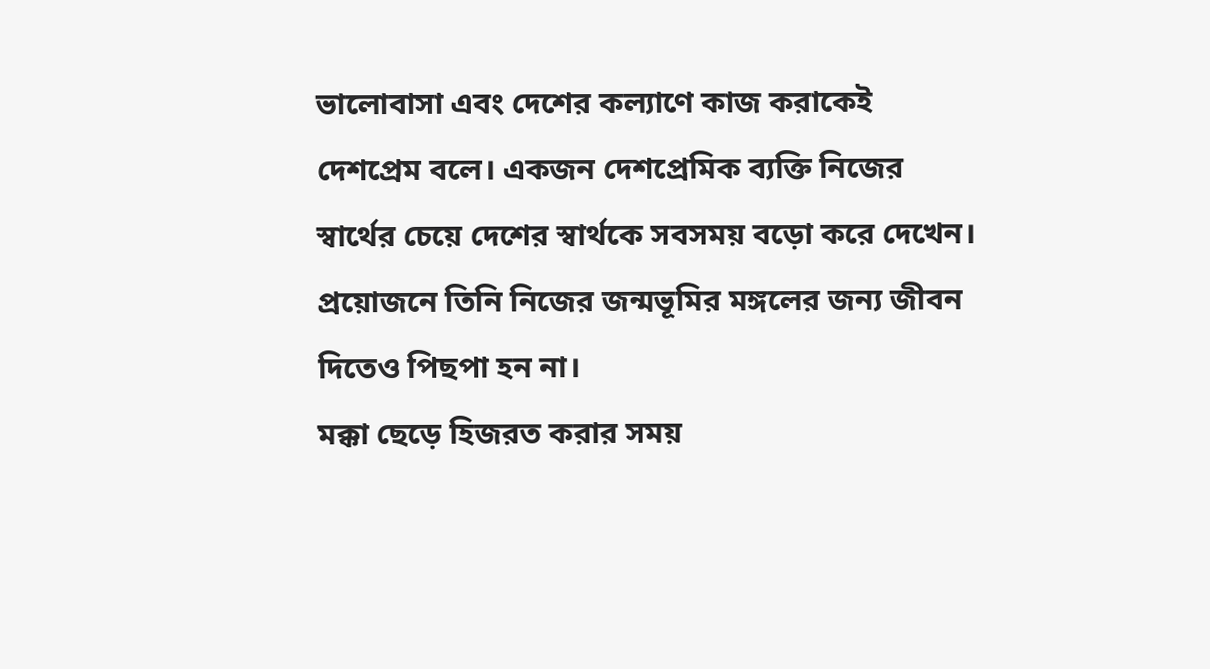ভালোবাসা এবং দেশের কল্যাণে কাজ করাকেই দেশপ্রেম বলে। একজন দেশপ্রেমিক ব্যক্তি নিজের স্বার্থের চেয়ে দেশের স্বার্থকে সবসময় বড়ো করে দেখেন। প্রয়োজনে তিনি নিজের জন্মভূমির মঙ্গলের জন্য জীবন দিতেও পিছপা হন না।
মক্কা ছেড়ে হিজরত করার সময়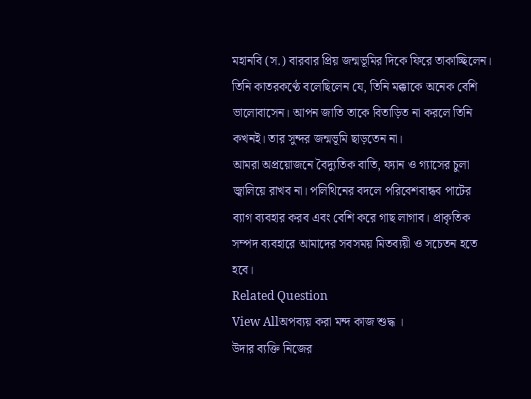মহানবি (স.) বারবার প্রিয় জন্মভূমির দিকে ফিরে তাকাচ্ছিলেন। তিনি কাতরকণ্ঠে বলেছিলেন যে, তিনি মক্কাকে অনেক বেশি ভালোবাসেন। আপন জাতি তাকে বিতাড়িত না করলে তিনি কখনই। তার সুন্দর জন্মভূমি ছাড়তেন না।
আমরা অপ্রয়োজনে বৈদ্যুতিক বাতি, ফ্যান ও গ্যাসের চুলা জ্বালিয়ে রাখব না। পলিথিনের বদলে পরিবেশবান্ধব পাটের ব্যাগ ব্যবহার করব এবং বেশি করে গাছ লাগাব। প্রাকৃতিক সম্পদ ব্যবহারে আমাদের সবসময় মিতব্যয়ী ও সচেতন হতে হবে।
Related Question
View Allঅপব্যয় করা মন্দ কাজ শুদ্ধ ।
উদার ব্যক্তি নিজের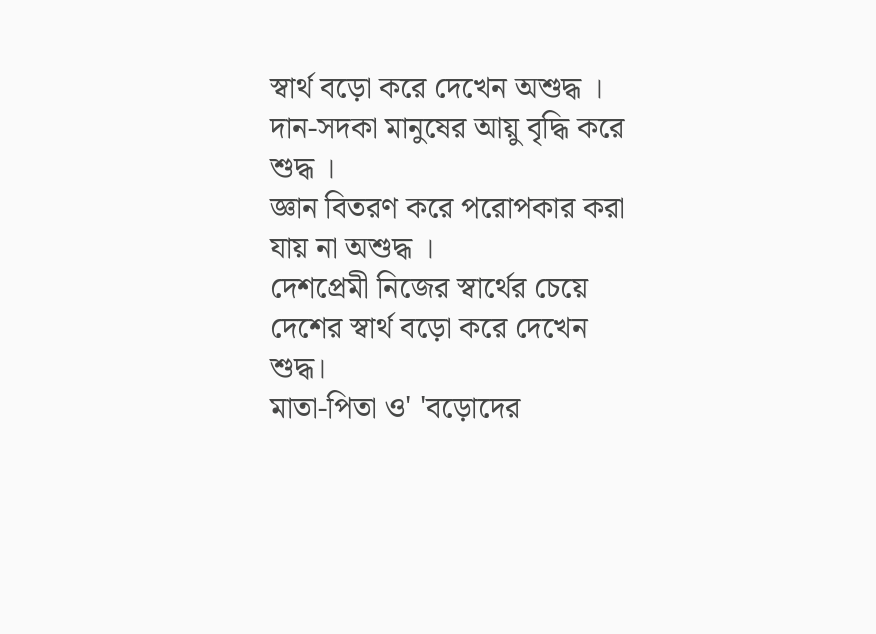স্বার্থ বড়ো করে দেখেন অশুদ্ধ ।
দান-সদকা মানুষের আয়ু বৃদ্ধি করে শুদ্ধ ।
জ্ঞান বিতরণ করে পরোপকার করা যায় না অশুদ্ধ ।
দেশপ্রেমী নিজের স্বার্থের চেয়ে দেশের স্বার্থ বড়ো করে দেখেন শুদ্ধ।
মাতা-পিতা ও' 'বড়োদের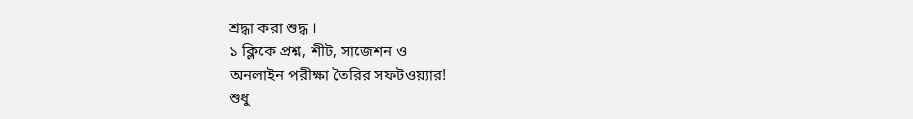শ্রদ্ধা করা শুদ্ধ ।
১ ক্লিকে প্রশ্ন, শীট, সাজেশন ও
অনলাইন পরীক্ষা তৈরির সফটওয়্যার!
শুধু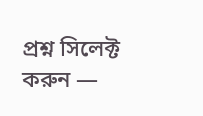প্রশ্ন সিলেক্ট করুন —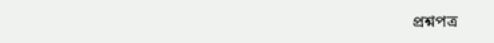প্রশ্নপত্র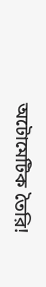অটোমেটিক তৈরি!